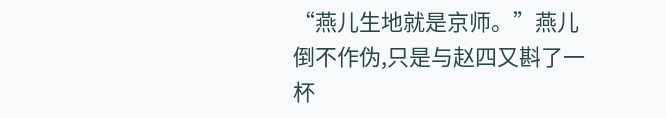“燕儿生地就是京师。”燕儿倒不作伪,只是与赵四又斟了一杯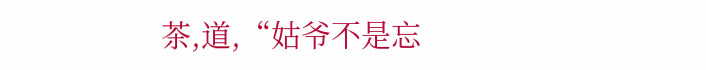茶,道,“姑爷不是忘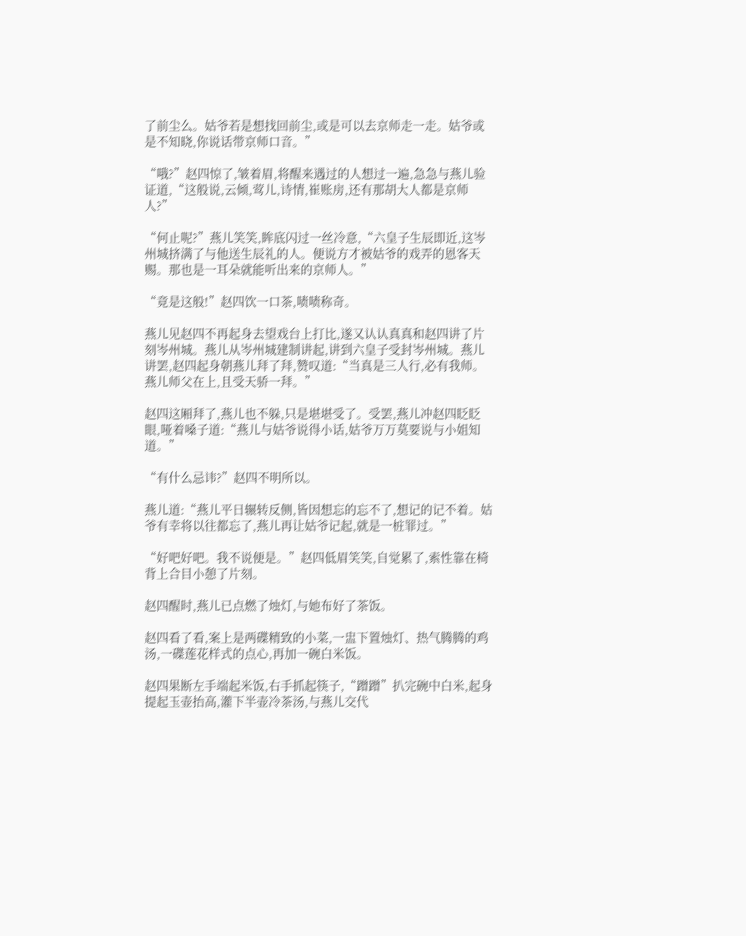了前尘么。姑爷若是想找回前尘,或是可以去京师走一走。姑爷或是不知晓,你说话带京师口音。”

“哦?”赵四惊了,皱着眉,将醒来遇过的人想过一遍,急急与燕儿验证道,“这般说,云倾,莺儿,诗情,崔账房,还有那胡大人都是京师人?”

“何止呢?”燕儿笑笑,眸底闪过一丝冷意,“六皇子生辰即近,这岑州城挤满了与他送生辰礼的人。便说方才被姑爷的戏弄的恩客天赐。那也是一耳朵就能听出来的京师人。”

“竟是这般!”赵四饮一口茶,啧啧称奇。

燕儿见赵四不再起身去望戏台上打比,遂又认认真真和赵四讲了片刻岑州城。燕儿从岑州城建制讲起,讲到六皇子受封岑州城。燕儿讲罢,赵四起身朝燕儿拜了拜,赞叹道:“当真是三人行,必有我师。燕儿师父在上,且受天骄一拜。”

赵四这厢拜了,燕儿也不躲,只是堪堪受了。受罢,燕儿冲赵四眨眨眼,哑着嗓子道:“燕儿与姑爷说得小话,姑爷万万莫要说与小姐知道。”

“有什么忌讳?”赵四不明所以。

燕儿道:“燕儿平日辗转反侧,皆因想忘的忘不了,想记的记不着。姑爷有幸将以往都忘了,燕儿再让姑爷记起,就是一桩罪过。”

“好吧好吧。我不说便是。”赵四低眉笑笑,自觉累了,索性靠在椅背上合目小憩了片刻。

赵四醒时,燕儿已点燃了烛灯,与她布好了茶饭。

赵四看了看,案上是两碟精致的小菜,一盅下置烛灯、热气腾腾的鸡汤,一碟莲花样式的点心,再加一碗白米饭。

赵四果断左手端起米饭,右手抓起筷子,“蹭蹭”扒完碗中白米,起身提起玉壶抬高,灌下半壶冷茶汤,与燕儿交代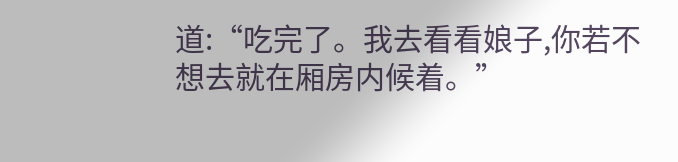道:“吃完了。我去看看娘子,你若不想去就在厢房内候着。”